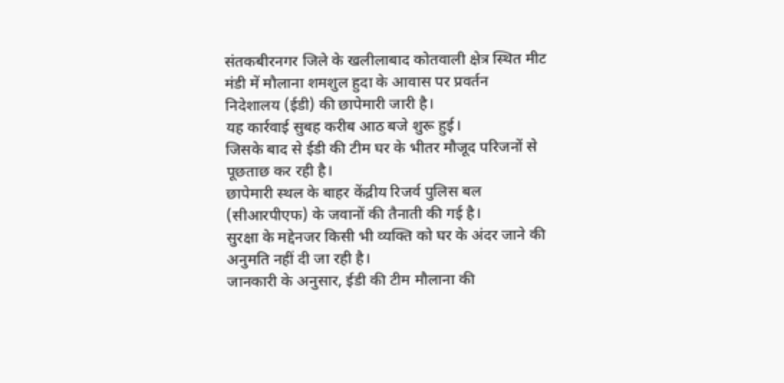संतकबीरनगर जिले के खलीलाबाद कोतवाली क्षेत्र स्थित मीट मंडी में मौलाना शमशुल हुदा के आवास पर प्रवर्तन निदेशालय (ईडी) की छापेमारी जारी है।
यह कार्रवाई सुबह करीब आठ बजे शुरू हुई।
जिसके बाद से ईडी की टीम घर के भीतर मौजूद परिजनों से पूछताछ कर रही है।
छापेमारी स्थल के बाहर केंद्रीय रिजर्व पुलिस बल (सीआरपीएफ) के जवानों की तैनाती की गई है।
सुरक्षा के मद्देनजर किसी भी व्यक्ति को घर के अंदर जाने की अनुमति नहीं दी जा रही है।
जानकारी के अनुसार, ईडी की टीम मौलाना की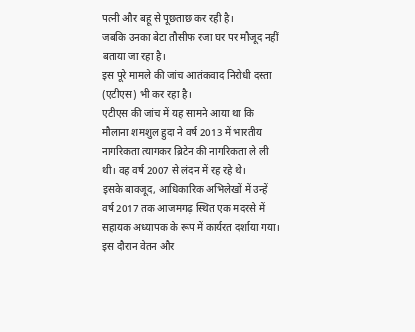पत्नी और बहू से पूछताछ कर रही है।
जबकि उनका बेटा तौसीफ रजा घर पर मौजूद नहीं बताया जा रहा है।
इस पूरे मामले की जांच आतंकवाद निरोधी दस्ता (एटीएस) भी कर रहा है।
एटीएस की जांच में यह सामने आया था कि मौलाना शमशुल हुदा ने वर्ष 2013 में भारतीय नागरिकता त्यागकर ब्रिटेन की नागरिकता ले ली थी। वह वर्ष 2007 से लंदन में रह रहे थे।
इसके बावजूद, आधिकारिक अभिलेखों में उन्हें वर्ष 2017 तक आजमगढ़ स्थित एक मदरसे में सहायक अध्यापक के रूप में कार्यरत दर्शाया गया।
इस दौरान वेतन और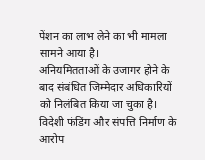पेंशन का लाभ लेने का भी मामला सामने आया है।
अनियमितताओं के उजागर होने के बाद संबंधित जिम्मेदार अधिकारियों को निलंबित किया जा चुका है।
विदेशी फंडिंग और संपत्ति निर्माण के आरोप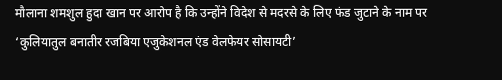मौलाना शमशुल हुदा खान पर आरोप है कि उन्होंने विदेश से मदरसे के लिए फंड जुटाने के नाम पर ‘कुलियातुल बनातीर रजबिया एजुकेशनल एंड वेलफेयर सोसायटी’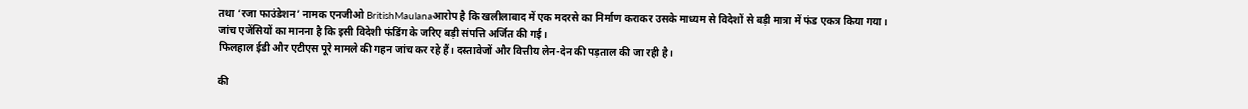तथा ‘रजा फाउंडेशन’ नामक एनजीओ BritishMaulanaआरोप है कि खलीलाबाद में एक मदरसे का निर्माण कराकर उसके माध्यम से विदेशों से बड़ी मात्रा में फंड एकत्र किया गया।
जांच एजेंसियों का मानना है कि इसी विदेशी फंडिंग के जरिए बड़ी संपत्ति अर्जित की गई।
फिलहाल ईडी और एटीएस पूरे मामले की गहन जांच कर रहे हैं। दस्तावेजों और वित्तीय लेन-देन की पड़ताल की जा रही है।

की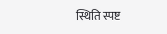स्थिति स्पष्ट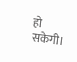हो सकेगी।